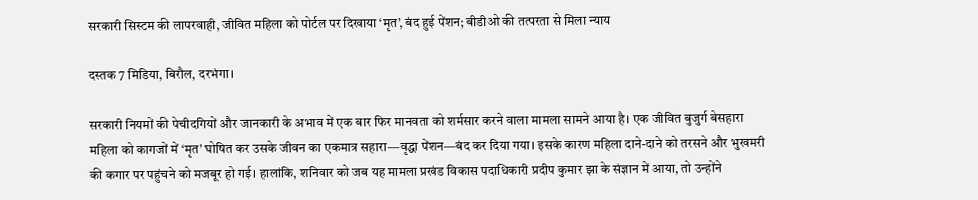सरकारी सिस्टम की लापरवाही, जीवित महिला को पोर्टल पर दिखाया ‘मृत’, बंद हुई पेंशन; बीडीओ की तत्परता से मिला न्याय

दस्तक 7 मिडिया, बिरौल, दरभंगा।

सरकारी नियमों की पेचीदगियों और जानकारी के अभाव में एक बार फिर मानवता को शर्मसार करने वाला मामला सामने आया है। एक जीवित बुजुर्ग बेसहारा महिला को कागजों में ‘मृत’ घोषित कर उसके जीवन का एकमात्र सहारा—वृद्धा पेंशन—बंद कर दिया गया। इसके कारण महिला दाने-दाने को तरसने और भुखमरी की कगार पर पहुंचने को मजबूर हो गई। हालांकि, शनिवार को जब यह मामला प्रखंड विकास पदाधिकारी प्रदीप कुमार झा के संज्ञान में आया, तो उन्होंने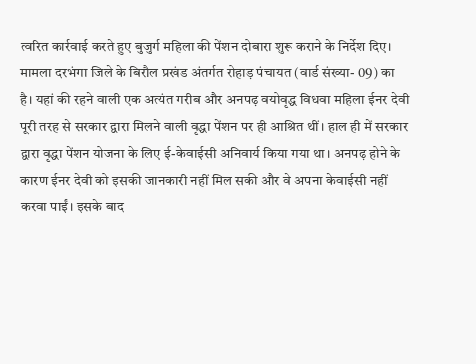त्वरित कार्रवाई करते हुए बुजुर्ग महिला की पेंशन दोबारा शुरू कराने के निर्देश दिए।
मामला दरभंगा जिले के बिरौल प्रखंड अंतर्गत रोहाड़ पंचायत (वार्ड संख्या- 09) का है। यहां की रहने वाली एक अत्यंत गरीब और अनपढ़ वयोवृद्ध विधवा महिला ईनर देवी पूरी तरह से सरकार द्वारा मिलने वाली वृद्धा पेंशन पर ही आश्रित थीं। हाल ही में सरकार द्वारा वृद्धा पेंशन योजना के लिए ई-केवाईसी अनिवार्य किया गया था। अनपढ़ होने के कारण ईनर देवी को इसकी जानकारी नहीं मिल सकी और वे अपना केवाईसी नहीं करवा पाईं। इसके बाद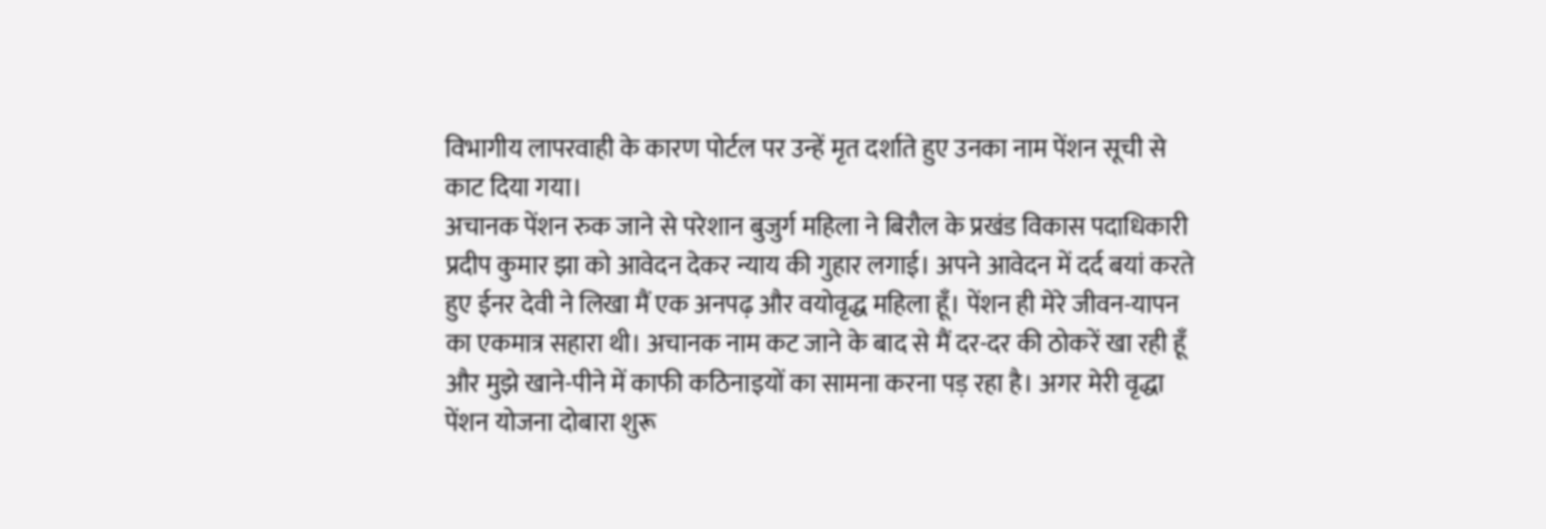विभागीय लापरवाही के कारण पोर्टल पर उन्हें मृत दर्शाते हुए उनका नाम पेंशन सूची से काट दिया गया।
अचानक पेंशन रुक जाने से परेशान बुजुर्ग महिला ने बिरौल के प्रखंड विकास पदाधिकारी प्रदीप कुमार झा को आवेदन देकर न्याय की गुहार लगाई। अपने आवेदन में दर्द बयां करते हुए ईनर देवी ने लिखा मैं एक अनपढ़ और वयोवृद्ध महिला हूँ। पेंशन ही मेरे जीवन-यापन का एकमात्र सहारा थी। अचानक नाम कट जाने के बाद से मैं दर-दर की ठोकरें खा रही हूँ और मुझे खाने-पीने में काफी कठिनाइयों का सामना करना पड़ रहा है। अगर मेरी वृद्धा पेंशन योजना दोबारा शुरू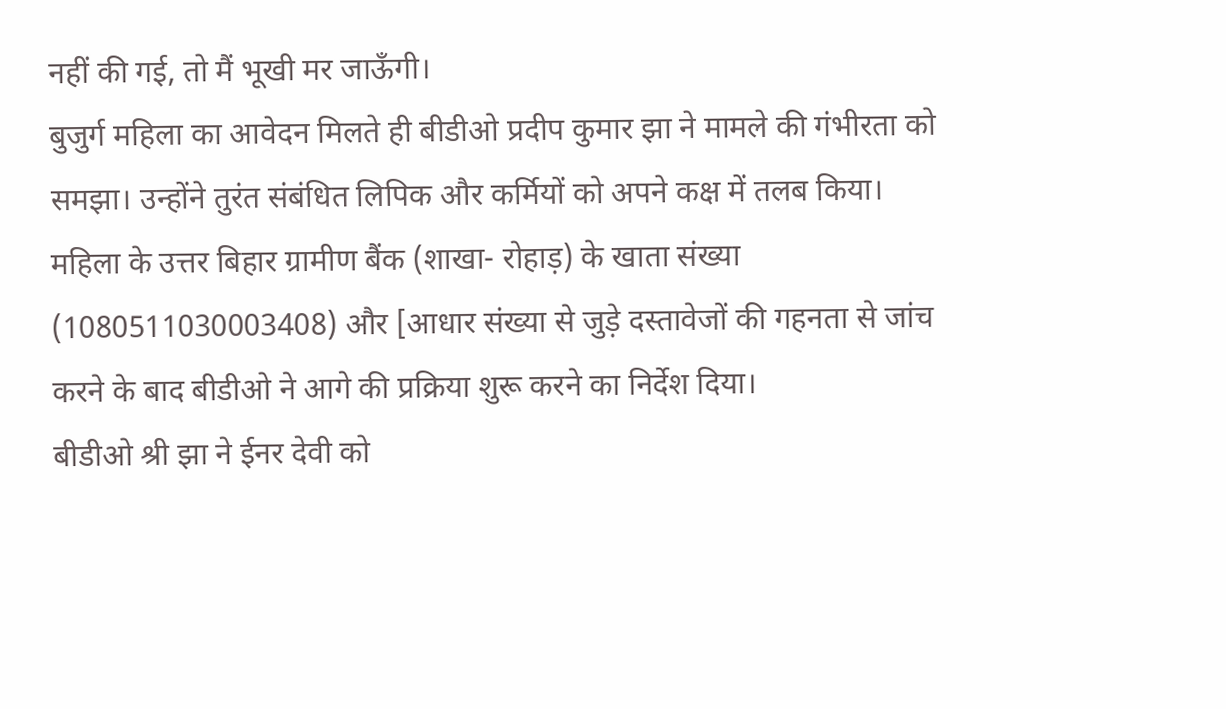नहीं की गई, तो मैं भूखी मर जाऊँगी।
बुजुर्ग महिला का आवेदन मिलते ही बीडीओ प्रदीप कुमार झा ने मामले की गंभीरता को समझा। उन्होंने तुरंत संबंधित लिपिक और कर्मियों को अपने कक्ष में तलब किया। महिला के उत्तर बिहार ग्रामीण बैंक (शाखा- रोहाड़) के खाता संख्या (1080511030003408) और [आधार संख्या से जुड़े दस्तावेजों की गहनता से जांच करने के बाद बीडीओ ने आगे की प्रक्रिया शुरू करने का निर्देश दिया।
बीडीओ श्री झा ने ईनर देवी को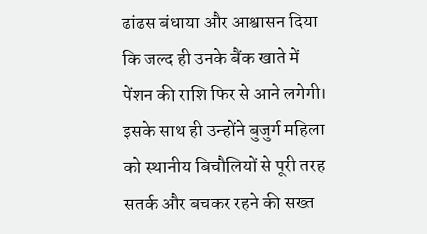ढांढस बंधाया और आश्वासन दिया कि जल्द ही उनके बैंक खाते में पेंशन की राशि फिर से आने लगेगी। इसके साथ ही उन्होंने बुजुर्ग महिला को स्थानीय बिचौलियों से पूरी तरह सतर्क और बचकर रहने की सख्त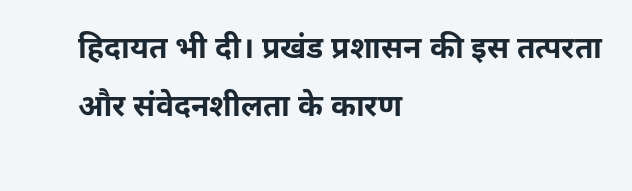हिदायत भी दी। प्रखंड प्रशासन की इस तत्परता और संवेदनशीलता के कारण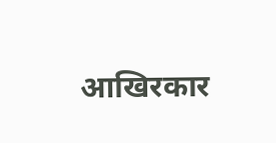आखिरकार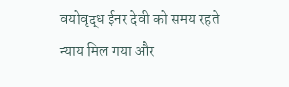वयोवृद्ध ईनर देवी को समय रहते न्याय मिल गया और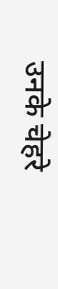उनके चेहरे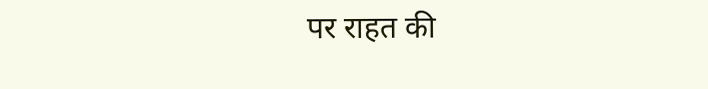पर राहत की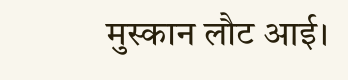मुस्कान लौट आई।